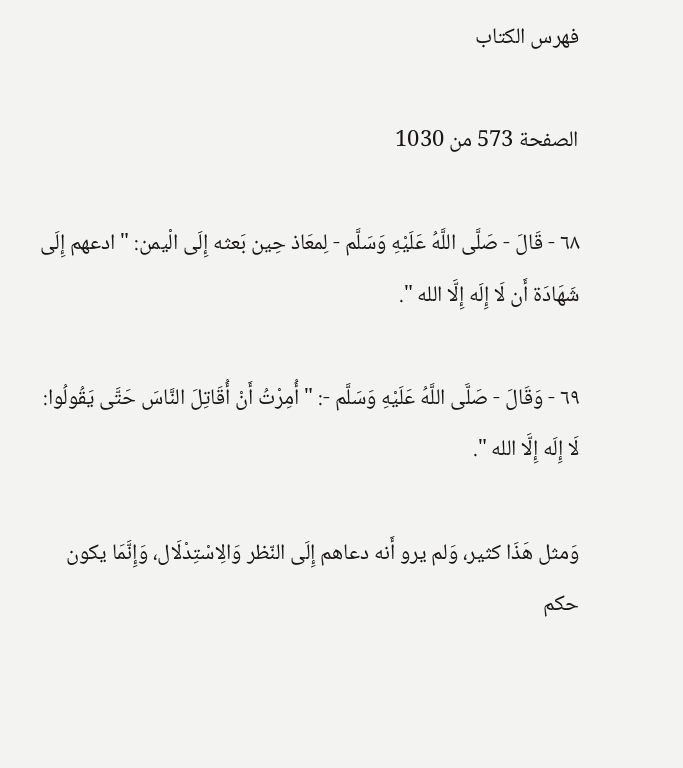فهرس الكتاب

الصفحة 573 من 1030

٦٨ - قَالَ - صَلَّى اللَّهُ عَلَيْهِ وَسَلَّم - لِمعَاذ حِين بَعثه إِلَى الْيمن: " ادعهم إِلَى شَهَادَة أَن لَا إِلَه إِلَّا الله ".

٦٩ - وَقَالَ - صَلَّى اللَّهُ عَلَيْهِ وَسَلَّم -: " أُمِرْتُ أَنْ أُقَاتِلَ النَّاسَ حَتَّى يَقُولُوا: لَا إِلَه إِلَّا الله ".

وَمثل هَذَا كثير، وَلم يرو أَنه دعاهم إِلَى النّظر وَالِاسْتِدْلَال، وَإِنَّمَا يكون حكم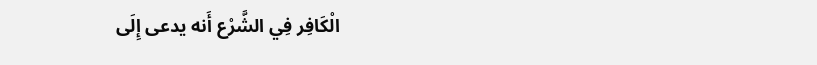الْكَافِر فِي الشَّرْع أَنه يدعى إِلَى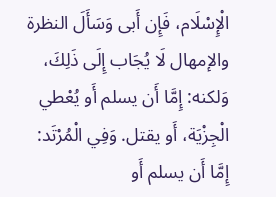الْإِسْلَام، فَإِن أَبى وَسَأَلَ النظرة والإمهال لَا يُجَاب إِلَى ذَلِكَ، وَلكنه: إِمَّا أَن يسلم أَو يُعْطي الْجِزْيَة، أَو يقتل. وَفِي الْمُرْتَد: إِمَّا أَن يسلم أَو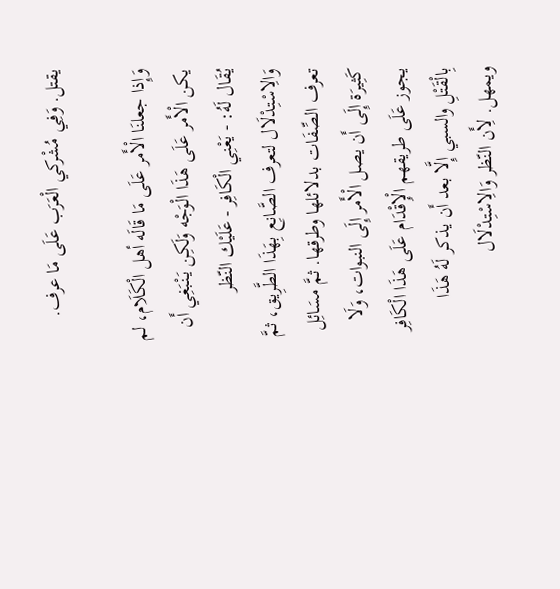يقتل. وَفِي مُشْركي الْعَرَب عَلَى مَا عرف.

وَإِذا جعلنَا الْأَمر عَلَى مَا قَالَه أهل الْكَلَام، لم يكن الْأَمر عَلَى هَذَا الْوَجْه وَلَكِن يَنْبَغِي أَن يُقَال لَهُ: - يَعْنِي الْكَافِر - عَلَيْك النّظر وَالِاسْتِدْلَال لتعرف الصَّانِع بِهَذَا الطَّرِيق، ثمَّ تعرف الصِّفَات بدلائلها وطرقها. ثمَّ مسَائِل كَثِيرَة إِلَى أَن يصل الْأَمر إِلَى النبوات، وَلَا يجوز عَلَى طريقهم الْإِقْدَام عَلَى هَذَا الْكَافِر بِالْقَتْلِ والسبي إِلَّا بعد أَن يذكر لَهُ هَذَا ويمهل. لِأَن النّظر وَالِاسْتِدْلَال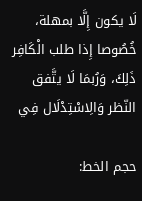لَا يكون إِلَّا بمهلة، خُصُوصا إِذا طلب الْكَافِر ذَلِكَ، وَرُبمَا لَا يتَّفق النّظر وَالِاسْتِدْلَال فِي

حجم الخط: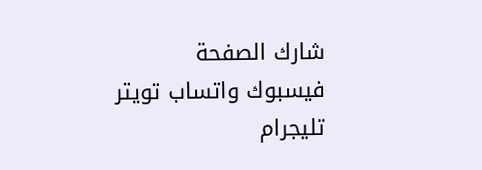شارك الصفحة
فيسبوك واتساب تويتر تليجرام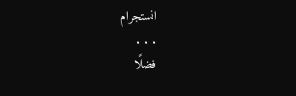انستجرام
. . .
فضلًا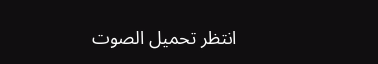انتظر تحميل الصوت